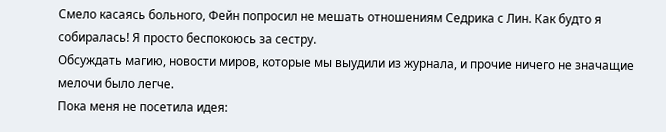Смело касаясь больного, Фейн попросил не мешать отношениям Седрика с Лин. Как будто я собиралась! Я просто беспокоюсь за сестру.
Обсуждать магию, новости миров, которые мы выудили из журнала, и прочие ничего не значащие мелочи было легче.
Пока меня не посетила идея: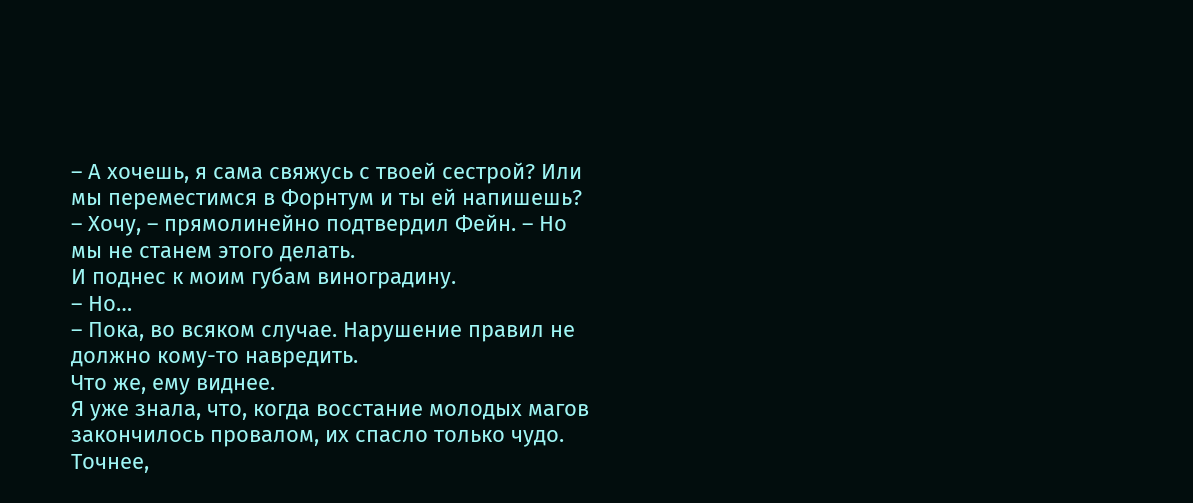– А хочешь, я сама свяжусь с твоей сестрой? Или мы переместимся в Форнтум и ты ей напишешь?
– Хочу, – прямолинейно подтвердил Фейн. – Но мы не станем этого делать.
И поднес к моим губам виноградину.
– Но…
– Пока, во всяком случае. Нарушение правил не должно кому-то навредить.
Что же, ему виднее.
Я уже знала, что, когда восстание молодых магов закончилось провалом, их спасло только чудо. Точнее,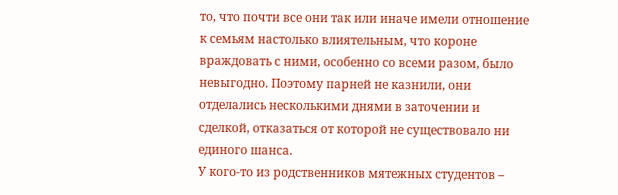то, что почти все они так или иначе имели отношение к семьям настолько влиятельным, что короне враждовать с ними, особенно со всеми разом, было невыгодно. Поэтому парней не казнили, они отделались несколькими днями в заточении и сделкой, отказаться от которой не существовало ни единого шанса.
У кого-то из родственников мятежных студентов –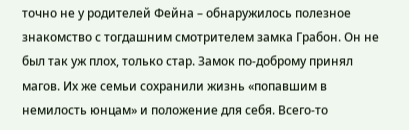точно не у родителей Фейна – обнаружилось полезное знакомство с тогдашним смотрителем замка Грабон. Он не был так уж плох, только стар. Замок по-доброму принял магов. Их же семьи сохранили жизнь «попавшим в немилость юнцам» и положение для себя. Всего-то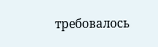требовалось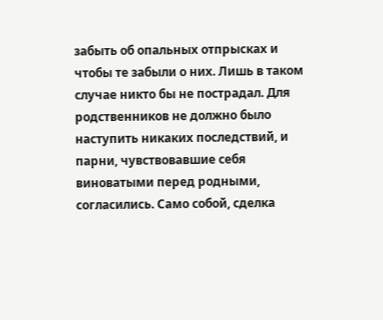забыть об опальных отпрысках и чтобы те забыли о них. Лишь в таком случае никто бы не пострадал. Для родственников не должно было наступить никаких последствий, и парни, чувствовавшие себя виноватыми перед родными, согласились. Само собой, сделка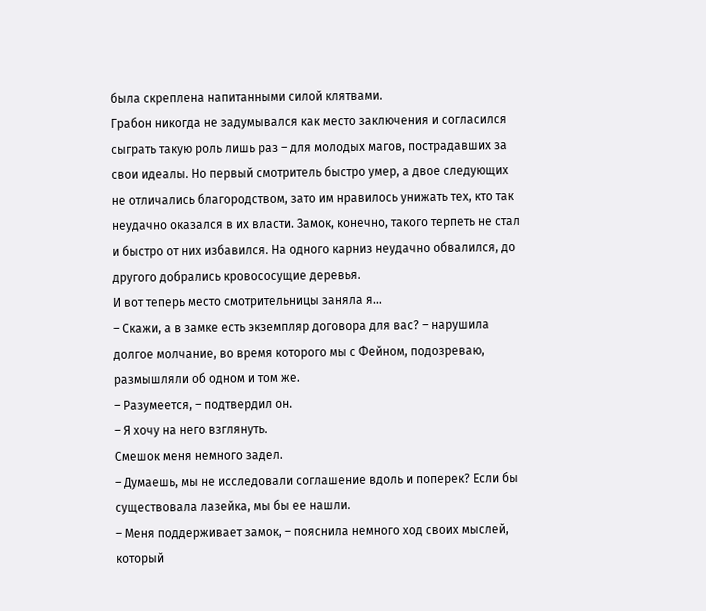была скреплена напитанными силой клятвами.
Грабон никогда не задумывался как место заключения и согласился сыграть такую роль лишь раз – для молодых магов, пострадавших за свои идеалы. Но первый смотритель быстро умер, а двое следующих не отличались благородством, зато им нравилось унижать тех, кто так неудачно оказался в их власти. Замок, конечно, такого терпеть не стал и быстро от них избавился. На одного карниз неудачно обвалился, до другого добрались кровососущие деревья.
И вот теперь место смотрительницы заняла я…
– Скажи, а в замке есть экземпляр договора для вас? – нарушила долгое молчание, во время которого мы с Фейном, подозреваю, размышляли об одном и том же.
– Разумеется, – подтвердил он.
– Я хочу на него взглянуть.
Смешок меня немного задел.
– Думаешь, мы не исследовали соглашение вдоль и поперек? Если бы существовала лазейка, мы бы ее нашли.
– Меня поддерживает замок, – пояснила немного ход своих мыслей, который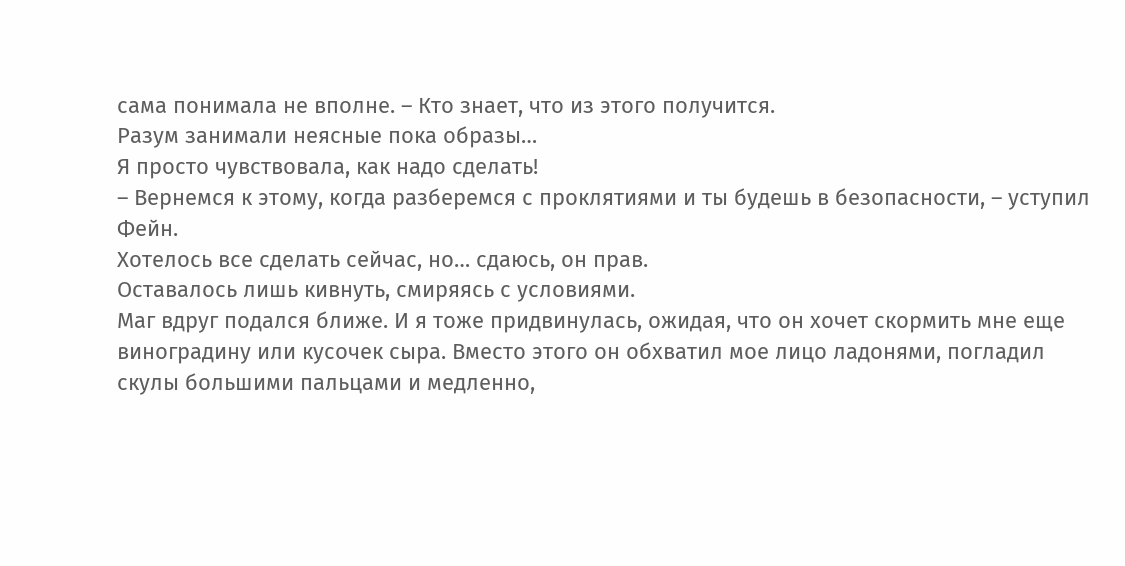сама понимала не вполне. – Кто знает, что из этого получится.
Разум занимали неясные пока образы…
Я просто чувствовала, как надо сделать!
– Вернемся к этому, когда разберемся с проклятиями и ты будешь в безопасности, – уступил Фейн.
Хотелось все сделать сейчас, но… сдаюсь, он прав.
Оставалось лишь кивнуть, смиряясь с условиями.
Маг вдруг подался ближе. И я тоже придвинулась, ожидая, что он хочет скормить мне еще виноградину или кусочек сыра. Вместо этого он обхватил мое лицо ладонями, погладил скулы большими пальцами и медленно,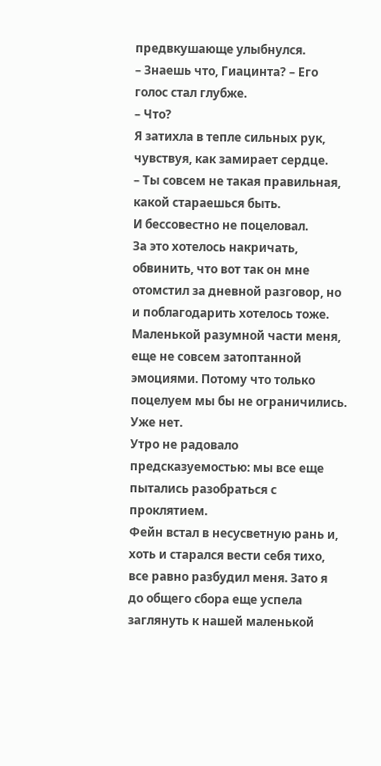предвкушающе улыбнулся.
– Знаешь что, Гиацинта? – Его голос стал глубже.
– Что?
Я затихла в тепле сильных рук, чувствуя, как замирает сердце.
– Ты совсем не такая правильная, какой стараешься быть.
И бессовестно не поцеловал.
За это хотелось накричать, обвинить, что вот так он мне отомстил за дневной разговор, но и поблагодарить хотелось тоже. Маленькой разумной части меня, еще не совсем затоптанной эмоциями. Потому что только поцелуем мы бы не ограничились. Уже нет.
Утро не радовало предсказуемостью: мы все еще пытались разобраться с проклятием.
Фейн встал в несусветную рань и, хоть и старался вести себя тихо, все равно разбудил меня. Зато я до общего сбора еще успела заглянуть к нашей маленькой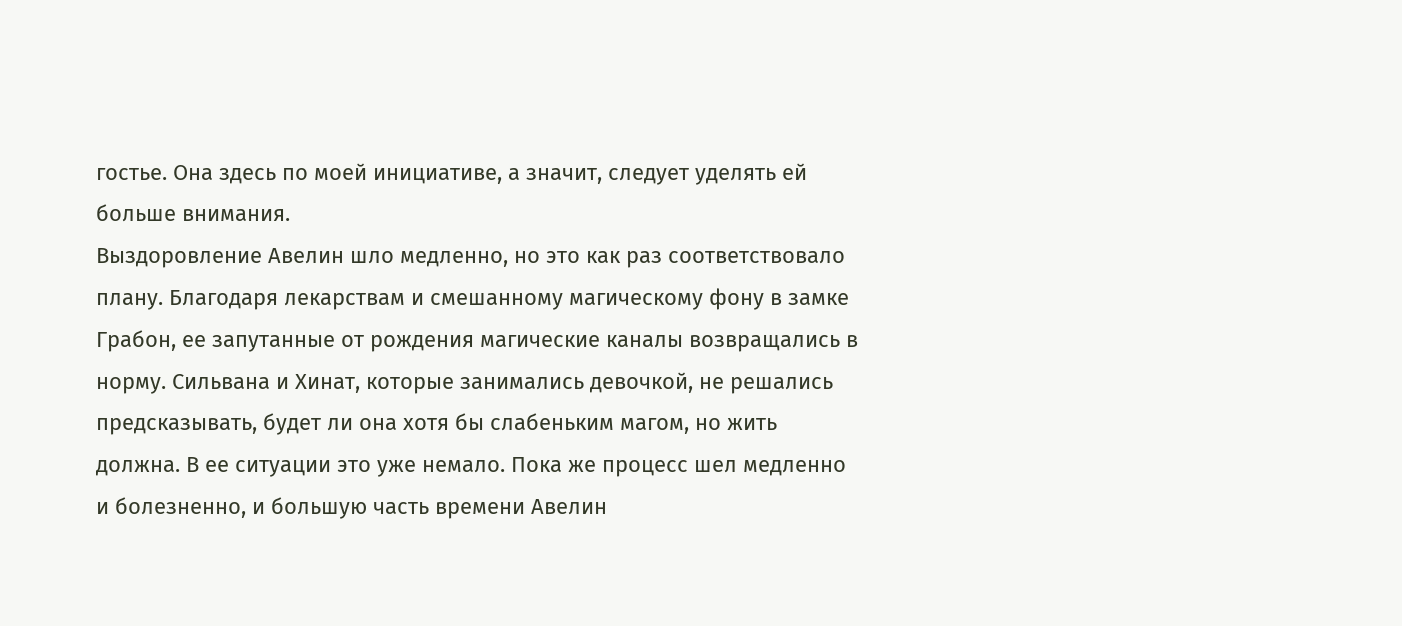гостье. Она здесь по моей инициативе, а значит, следует уделять ей больше внимания.
Выздоровление Авелин шло медленно, но это как раз соответствовало плану. Благодаря лекарствам и смешанному магическому фону в замке Грабон, ее запутанные от рождения магические каналы возвращались в норму. Сильвана и Хинат, которые занимались девочкой, не решались предсказывать, будет ли она хотя бы слабеньким магом, но жить должна. В ее ситуации это уже немало. Пока же процесс шел медленно и болезненно, и большую часть времени Авелин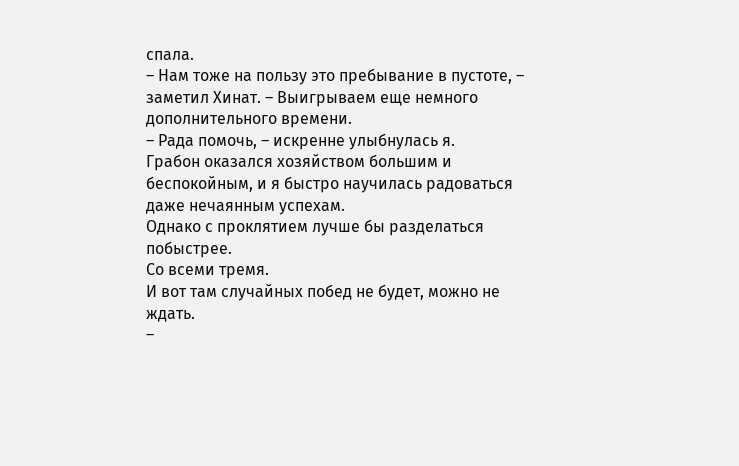спала.
– Нам тоже на пользу это пребывание в пустоте, – заметил Хинат. – Выигрываем еще немного дополнительного времени.
– Рада помочь, – искренне улыбнулась я.
Грабон оказался хозяйством большим и беспокойным, и я быстро научилась радоваться даже нечаянным успехам.
Однако с проклятием лучше бы разделаться побыстрее.
Со всеми тремя.
И вот там случайных побед не будет, можно не ждать.
–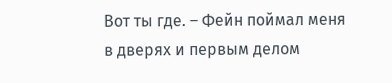Вот ты где. – Фейн поймал меня в дверях и первым делом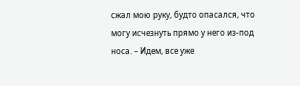сжал мою руку, будто опасался, что могу исчезнуть прямо у него из-под носа. – Идем, все уже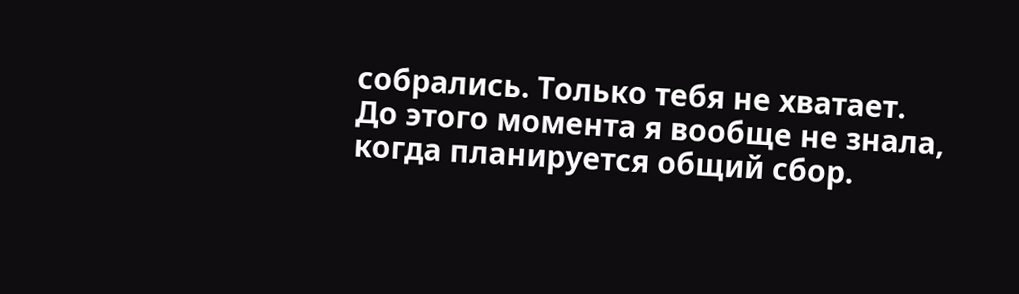собрались. Только тебя не хватает.
До этого момента я вообще не знала, когда планируется общий сбор.